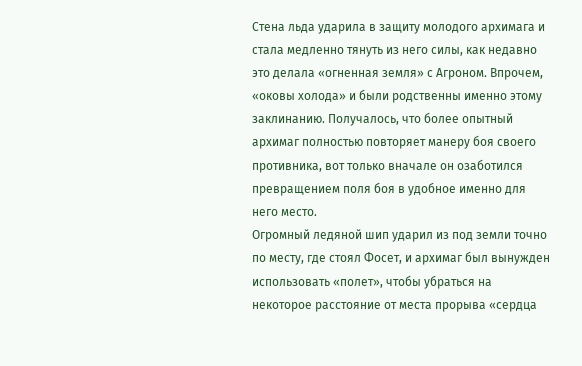Стена льда ударила в защиту молодого архимага и стала медленно тянуть из него силы, как недавно это делала «огненная земля» с Агроном. Впрочем, «оковы холода» и были родственны именно этому заклинанию. Получалось, что более опытный архимаг полностью повторяет манеру боя своего противника, вот только вначале он озаботился превращением поля боя в удобное именно для него место.
Огромный ледяной шип ударил из под земли точно по месту, где стоял Фосет, и архимаг был вынужден использовать «полет», чтобы убраться на некоторое расстояние от места прорыва «сердца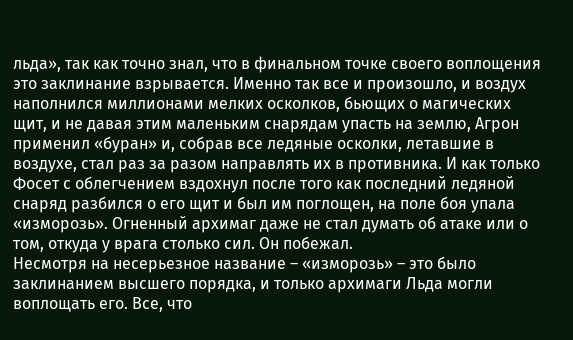льда», так как точно знал, что в финальном точке своего воплощения это заклинание взрывается. Именно так все и произошло, и воздух наполнился миллионами мелких осколков, бьющих о магических щит, и не давая этим маленьким снарядам упасть на землю, Агрон применил «буран» и, собрав все ледяные осколки, летавшие в воздухе, стал раз за разом направлять их в противника. И как только Фосет с облегчением вздохнул после того как последний ледяной снаряд разбился о его щит и был им поглощен, на поле боя упала «изморозь». Огненный архимаг даже не стал думать об атаке или о том, откуда у врага столько сил. Он побежал.
Несмотря на несерьезное название – «изморозь» – это было заклинанием высшего порядка, и только архимаги Льда могли воплощать его. Все, что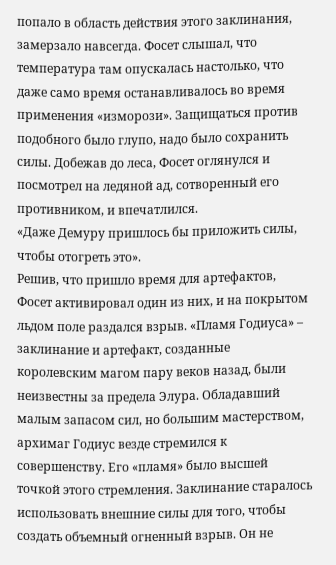попало в область действия этого заклинания, замерзало навсегда. Фосет слышал, что температура там опускалась настолько, что даже само время останавливалось во время применения «изморози». Защищаться против подобного было глупо, надо было сохранить силы. Добежав до леса, Фосет оглянулся и посмотрел на ледяной ад, сотворенный его противником, и впечатлился.
«Даже Демуру пришлось бы приложить силы, чтобы отогреть это».
Решив, что пришло время для артефактов, Фосет активировал один из них, и на покрытом льдом поле раздался взрыв. «Пламя Годиуса» – заклинание и артефакт, созданные королевским магом пару веков назад, были неизвестны за предела Элура. Обладавший малым запасом сил, но большим мастерством, архимаг Годиус везде стремился к совершенству. Его «пламя» было высшей точкой этого стремления. Заклинание старалось использовать внешние силы для того, чтобы создать объемный огненный взрыв. Он не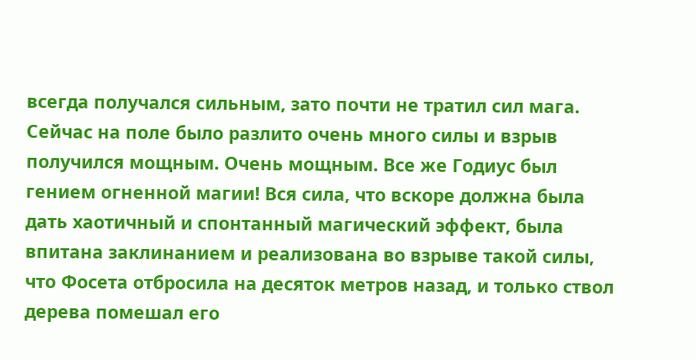всегда получался сильным, зато почти не тратил сил мага. Сейчас на поле было разлито очень много силы и взрыв получился мощным. Очень мощным. Все же Годиус был гением огненной магии! Вся сила, что вскоре должна была дать хаотичный и спонтанный магический эффект, была впитана заклинанием и реализована во взрыве такой силы, что Фосета отбросила на десяток метров назад, и только ствол дерева помешал его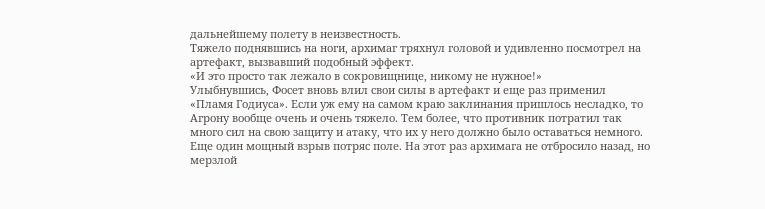дальнейшему полету в неизвестность.
Тяжело поднявшись на ноги, архимаг тряхнул головой и удивленно посмотрел на артефакт, вызвавший подобный эффект.
«И это просто так лежало в сокровищнице, никому не нужное!»
Улыбнувшись, Фосет вновь влил свои силы в артефакт и еще раз применил «Пламя Годиуса». Если уж ему на самом краю заклинания пришлось несладко, то Агрону вообще очень и очень тяжело. Тем более, что противник потратил так много сил на свою защиту и атаку, что их у него должно было оставаться немного. Еще один мощный взрыв потряс поле. На этот раз архимага не отбросило назад, но мерзлой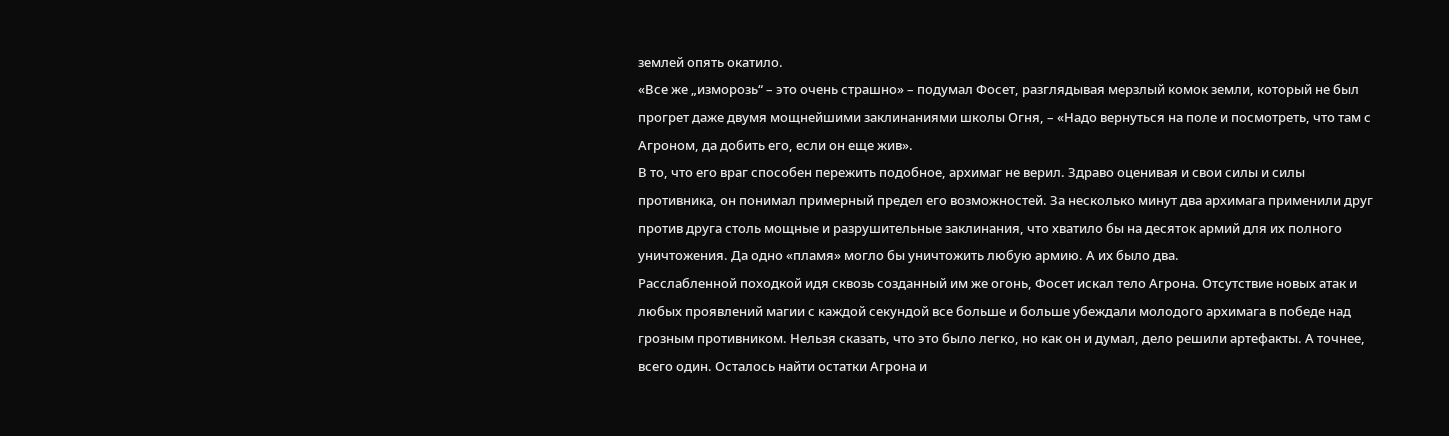землей опять окатило.
«Все же „изморозь“ – это очень страшно» – подумал Фосет, разглядывая мерзлый комок земли, который не был прогрет даже двумя мощнейшими заклинаниями школы Огня, – «Надо вернуться на поле и посмотреть, что там с Агроном, да добить его, если он еще жив».
В то, что его враг способен пережить подобное, архимаг не верил. Здраво оценивая и свои силы и силы противника, он понимал примерный предел его возможностей. За несколько минут два архимага применили друг против друга столь мощные и разрушительные заклинания, что хватило бы на десяток армий для их полного уничтожения. Да одно «пламя» могло бы уничтожить любую армию. А их было два.
Расслабленной походкой идя сквозь созданный им же огонь, Фосет искал тело Агрона. Отсутствие новых атак и любых проявлений магии с каждой секундой все больше и больше убеждали молодого архимага в победе над грозным противником. Нельзя сказать, что это было легко, но как он и думал, дело решили артефакты. А точнее, всего один. Осталось найти остатки Агрона и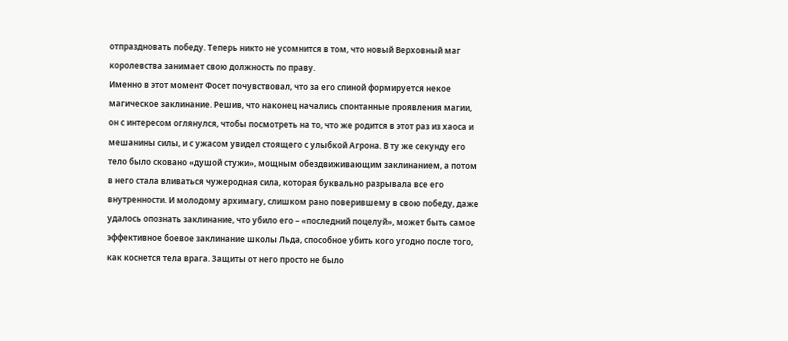отпраздновать победу. Теперь никто не усомнится в том, что новый Верховный маг королевства занимает свою должность по праву.
Именно в этот момент Фосет почувствовал, что за его спиной формируется некое магическое заклинание. Решив, что наконец начались спонтанные проявления магии, он с интересом оглянулся, чтобы посмотреть на то, что же родится в этот раз из хаоса и мешанины силы, и с ужасом увидел стоящего с улыбкой Агрона. В ту же секунду его тело было сковано «душой стужи», мощным обездвиживающим заклинанием, а потом в него стала вливаться чужеродная сила, которая буквально разрывала все его внутренности. И молодому архимагу, слишком рано поверившему в свою победу, даже удалось опознать заклинание, что убило его – «последний поцелуй», может быть самое эффективное боевое заклинание школы Льда, способное убить кого угодно после того, как коснется тела врага. Защиты от него просто не было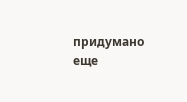придумано еще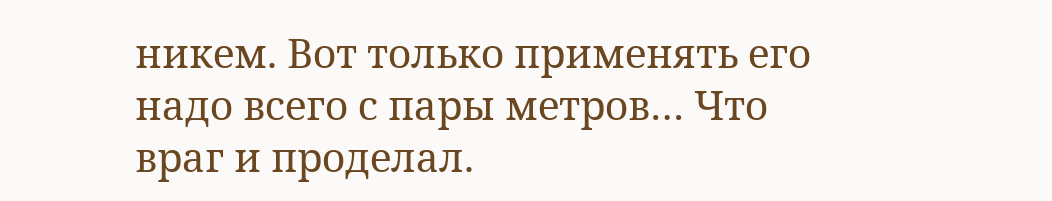никем. Вот только применять его надо всего с пары метров… Что враг и проделал.